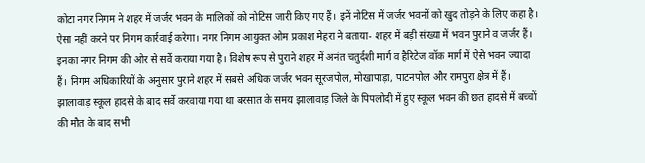कोटा नगर निगम ने शहर में जर्जर भवन के मालिकों को नोटिस जारी किए गए हैं। इनें नोटिस में जर्जर भवनों को खुद तोड़ने के लिए कहा है। ऐसा नहीं करने पर निगम कार्रवाई करेगा। नगर निगम आयुक्त ओम प्रकाश मेहरा ने बताया- शहर में बड़ी संख्या में भवन पुराने व जर्जर हैं। इनका नगर निगम की ओर से सर्वे कराया गया है। विशेष रूप से पुराने शहर में अनंत चतुर्दशी मार्ग व हैरिटेज वॉक मार्ग में ऐसे भवन ज्यादा हैं। निगम अधिकारियों के अनुसार पुराने शहर में सबसे अधिक जर्जर भवन सूरजपोल, मोखापाड़ा, पाटनपोल और रामपुरा क्षेत्र में हैं। झालावाड़ स्कूल हादसे के बाद सर्वे करवाया गया था बरसात के समय झालावाड़ जिले के पिपलोदी में हुए स्कूल भवन की छत हादसे में बच्चों की मौत के बाद सभी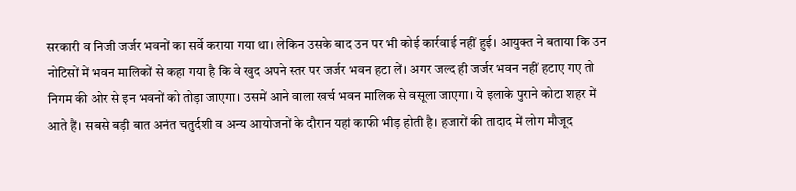सरकारी व निजी जर्जर भवनों का सर्वे कराया गया था। लेकिन उसके बाद उन पर भी कोई कार्रवाई नहीं हुई। आयुक्त ने बताया कि उन नोटिसों में भवन मालिकों से कहा गया है कि वे खुद अपने स्तर पर जर्जर भवन हटा लें। अगर जल्द ही जर्जर भवन नहीं हटाए गए तो निगम की ओर से इन भवनों को तोड़ा जाएगा। उसमें आने वाला खर्च भवन मालिक से वसूला जाएगा। ये इलाके पुराने कोटा शहर में आते हैं। सबसे बड़ी बात अनंत चतुर्दशी व अन्य आयोजनों के दौरान यहां काफी भीड़ होती है। हजारों की तादाद में लोग मौजूद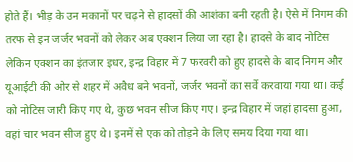होते हैं। भीड़ के उन मकानों पर चढ़ने से हादसों की आशंका बनी रहती है। ऐसे में निगम की तरफ से इन जर्जर भवनों को लेकर अब एक्शन लिया जा रहा है। हादसे के बाद नोटिस लेकिन एक्शन का इंतजार इधर, इन्द्र विहार में 7 फरवरी को हुए हादसे के बाद निगम और यूआईटी की ओर से शहर में अवैध बने भवनों, जर्जर भवनों का सर्वे करवाया गया था। कई को नोटिस जारी किए गए थे, कुछ भवन सीज किए गए। इन्द्र विहार में जहां हादसा हुआ, वहां चार भवन सीज हुए थे। इनमें से एक को तोड़ने के लिए समय दिया गया था।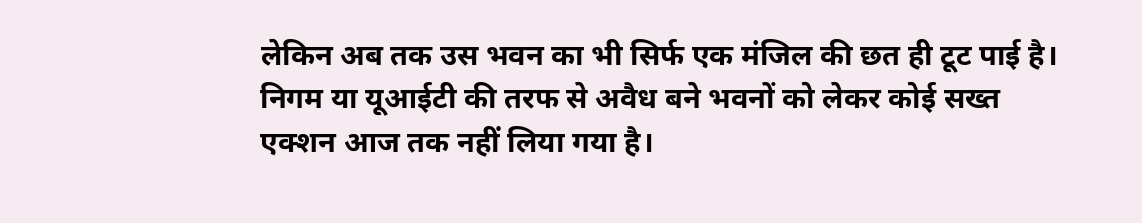लेकिन अब तक उस भवन का भी सिर्फ एक मंजिल की छत ही टूट पाई है। निगम या यूआईटी की तरफ से अवैध बने भवनों को लेकर कोई सख्त एक्शन आज तक नहीं लिया गया है।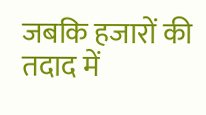जबकि हजारों की तदाद में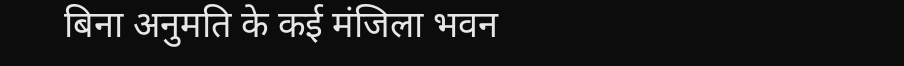बिना अनुमति के कई मंजिला भवन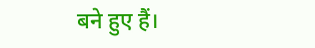बने हुए हैं।